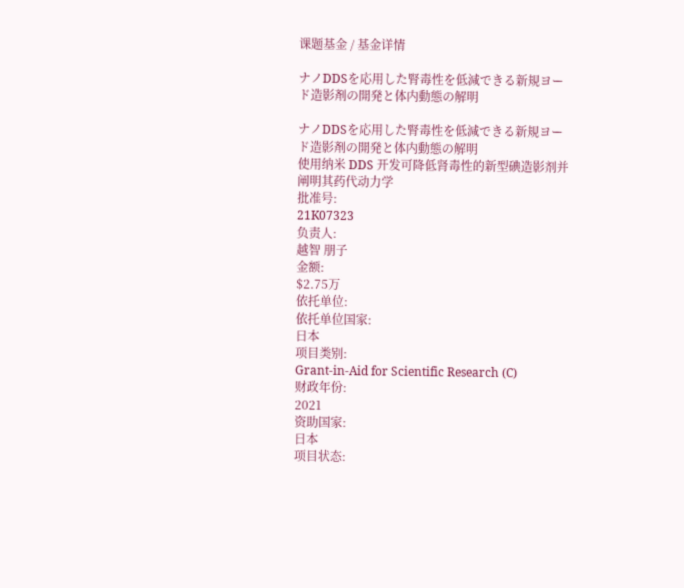课题基金 / 基金详情

ナノDDSを応用した腎毒性を低減できる新規ヨード造影剤の開発と体内動態の解明

ナノDDSを応用した腎毒性を低減できる新規ヨード造影剤の開発と体内動態の解明
使用纳米 DDS 开发可降低肾毒性的新型碘造影剂并阐明其药代动力学
批准号:
21K07323
负责人:
越智 朋子
金额:
$2.75万
依托单位:
依托单位国家:
日本
项目类别:
Grant-in-Aid for Scientific Research (C)
财政年份:
2021
资助国家:
日本
项目状态: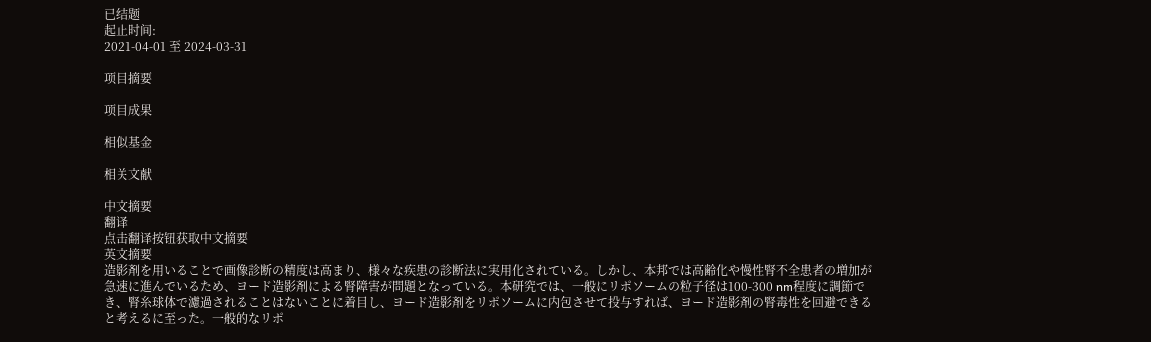已结题
起止时间:
2021-04-01 至 2024-03-31

项目摘要

项目成果

相似基金

相关文献

中文摘要
翻译
点击翻译按钮获取中文摘要
英文摘要
造影剤を用いることで画像診断の精度は高まり、様々な疾患の診断法に実用化されている。しかし、本邦では高齢化や慢性腎不全患者の増加が急速に進んでいるため、ヨード造影剤による腎障害が問題となっている。本研究では、一般にリポソームの粒子径は100-300 nm程度に調節でき、腎糸球体で濾過されることはないことに着目し、ヨード造影剤をリポソームに内包させて投与すれば、ヨード造影剤の腎毒性を回避できると考えるに至った。一般的なリポ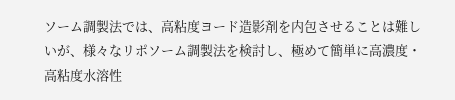ソーム調製法では、高粘度ヨード造影剤を内包させることは難しいが、様々なリポソーム調製法を検討し、極めて簡単に高濃度・高粘度水溶性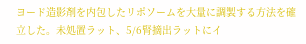ヨード造影剤を内包したリポソームを大量に調製する方法を確立した。未処置ラット、5/6腎摘出ラットにイ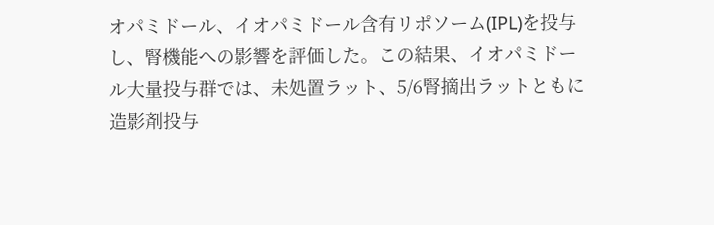オパミドール、イオパミドール含有リポソーム(IPL)を投与し、腎機能への影響を評価した。この結果、イオパミドール大量投与群では、未処置ラット、5/6腎摘出ラットともに造影剤投与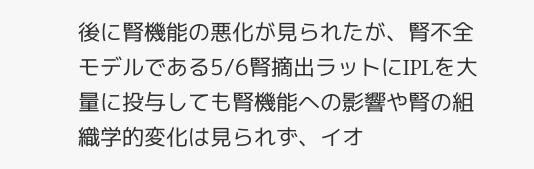後に腎機能の悪化が見られたが、腎不全モデルである5/6腎摘出ラットにIPLを大量に投与しても腎機能への影響や腎の組織学的変化は見られず、イオ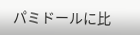パミドールに比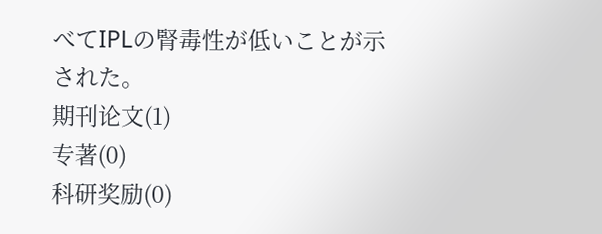べてIPLの腎毒性が低いことが示された。
期刊论文(1)
专著(0)
科研奖励(0)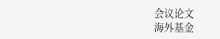会议论文
海外基金